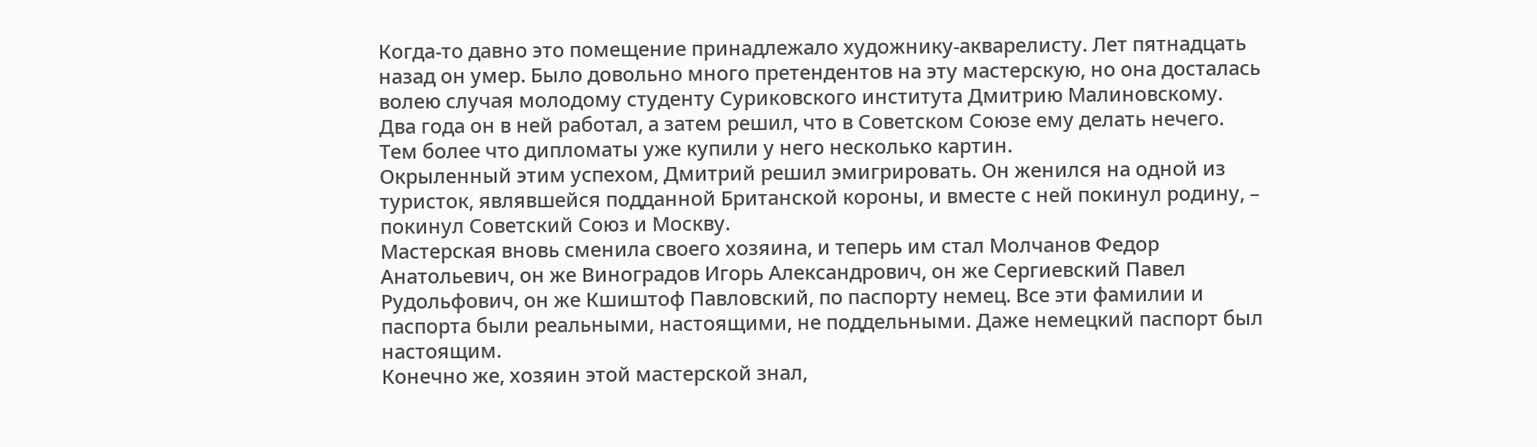Когда-то давно это помещение принадлежало художнику-акварелисту. Лет пятнадцать назад он умер. Было довольно много претендентов на эту мастерскую, но она досталась волею случая молодому студенту Суриковского института Дмитрию Малиновскому. Два года он в ней работал, а затем решил, что в Советском Союзе ему делать нечего. Тем более что дипломаты уже купили у него несколько картин.
Окрыленный этим успехом, Дмитрий решил эмигрировать. Он женился на одной из туристок, являвшейся подданной Британской короны, и вместе с ней покинул родину, – покинул Советский Союз и Москву.
Мастерская вновь сменила своего хозяина, и теперь им стал Молчанов Федор Анатольевич, он же Виноградов Игорь Александрович, он же Сергиевский Павел Рудольфович, он же Кшиштоф Павловский, по паспорту немец. Все эти фамилии и паспорта были реальными, настоящими, не поддельными. Даже немецкий паспорт был настоящим.
Конечно же, хозяин этой мастерской знал,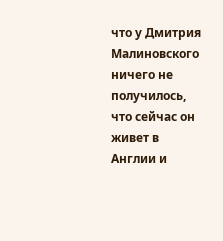что у Дмитрия Малиновского ничего не получилось, что сейчас он живет в Англии и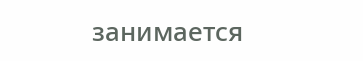занимается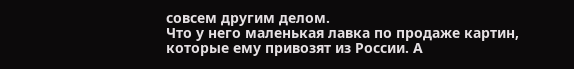совсем другим делом.
Что у него маленькая лавка по продаже картин, которые ему привозят из России. А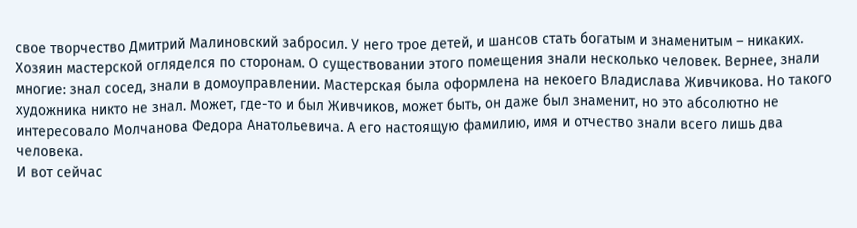свое творчество Дмитрий Малиновский забросил. У него трое детей, и шансов стать богатым и знаменитым – никаких.
Хозяин мастерской огляделся по сторонам. О существовании этого помещения знали несколько человек. Вернее, знали многие: знал сосед, знали в домоуправлении. Мастерская была оформлена на некоего Владислава Живчикова. Но такого художника никто не знал. Может, где-то и был Живчиков, может быть, он даже был знаменит, но это абсолютно не интересовало Молчанова Федора Анатольевича. А его настоящую фамилию, имя и отчество знали всего лишь два человека.
И вот сейчас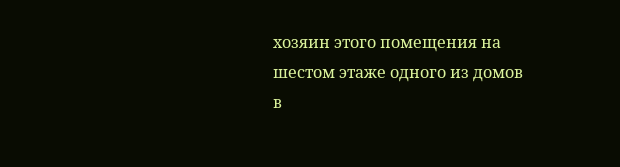хозяин этого помещения на шестом этаже одного из домов в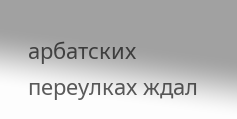арбатских переулках ждал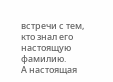встречи с тем, кто знал его настоящую фамилию.
А настоящая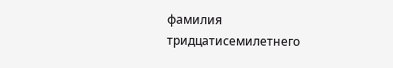фамилия тридцатисемилетнего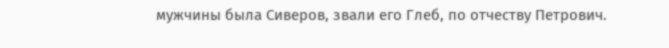мужчины была Сиверов, звали его Глеб, по отчеству Петрович.